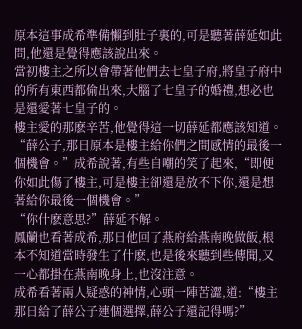原本這事成希準備懶到肚子裏的,可是聽著薛延如此問,他還是覺得應該說出來。
當初樓主之所以會帶著他們去七皇子府,將皇子府中的所有東西都偷出來,大腦了七皇子的婚禮,想必也是還愛著七皇子的。
樓主愛的那麽辛苦,他覺得這一切薛延都應該知道。
“薛公子,那日原本是樓主給你們之間感情的最後一個機會。”成希說著,有些自嘲的笑了起來,“即便你如此傷了樓主,可是樓主卻還是放不下你,還是想著給你最後一個機會。”
“你什麽意思?”薛延不解。
鳳蘭也看著成希,那日他回了燕府給燕南晚做飯,根本不知道當時發生了什麽,也是後來聽到些傳聞,又一心都掛在燕南晚身上,也沒注意。
成希看著兩人疑惑的神情,心頭一陣苦澀,道:“樓主那日給了薛公子連個選擇,薛公子還記得嗎?”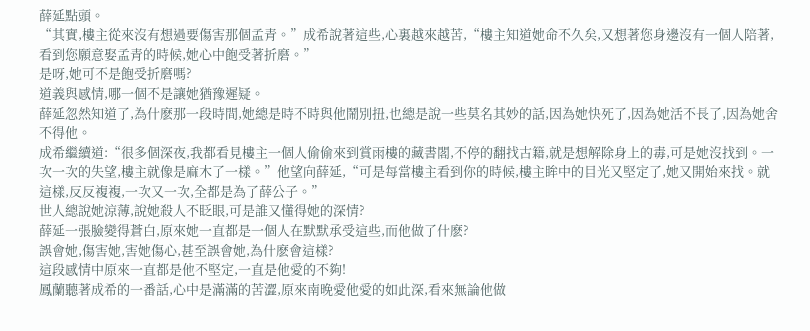薛延點頭。
“其實,樓主從來沒有想過要傷害那個孟青。”成希說著這些,心裏越來越苦,“樓主知道她命不久矣,又想著您身邊沒有一個人陪著,看到您願意娶孟青的時候,她心中飽受著折磨。”
是呀,她可不是飽受折磨嗎?
道義與感情,哪一個不是讓她猶豫遲疑。
薛延忽然知道了,為什麽那一段時間,她總是時不時與他鬧別扭,也總是說一些莫名其妙的話,因為她快死了,因為她活不長了,因為她舍不得他。
成希繼續道:“很多個深夜,我都看見樓主一個人偷偷來到賞雨樓的藏書閣,不停的翻找古籍,就是想解除身上的毒,可是她沒找到。一次一次的失望,樓主就像是麻木了一樣。”他望向薛延,“可是每當樓主看到你的時候,樓主眸中的目光又堅定了,她又開始來找。就這樣,反反複複,一次又一次,全都是為了薛公子。”
世人總說她涼薄,說她殺人不眨眼,可是誰又懂得她的深情?
薛延一張臉變得蒼白,原來她一直都是一個人在默默承受這些,而他做了什麽?
誤會她,傷害她,害她傷心,甚至誤會她,為什麽會這樣?
這段感情中原來一直都是他不堅定,一直是他愛的不夠!
鳳蘭聽著成希的一番話,心中是滿滿的苦澀,原來南晚愛他愛的如此深,看來無論他做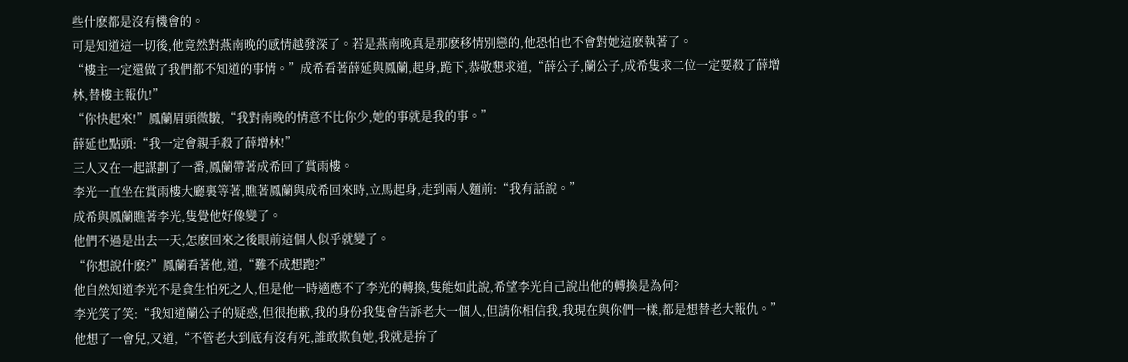些什麽都是沒有機會的。
可是知道這一切後,他竟然對燕南晚的感情越發深了。若是燕南晚真是那麽移情別戀的,他恐怕也不會對她這麽執著了。
“樓主一定還做了我們都不知道的事情。”成希看著薛延與鳳蘭,起身,跪下,恭敬懇求道,“薛公子,蘭公子,成希隻求二位一定要殺了薛增林,替樓主報仇!”
“你快起來!”鳳蘭眉頭微皺,“我對南晚的情意不比你少,她的事就是我的事。”
薛延也點頭:“我一定會親手殺了薛增林!”
三人又在一起謀劃了一番,鳳蘭帶著成希回了賞雨樓。
李光一直坐在賞雨樓大廳裏等著,瞧著鳳蘭與成希回來時,立馬起身,走到兩人麵前:“我有話說。”
成希與鳳蘭瞧著李光,隻覺他好像變了。
他們不過是出去一天,怎麽回來之後眼前這個人似乎就變了。
“你想說什麽?”鳳蘭看著他,道,“難不成想跑?”
他自然知道李光不是貪生怕死之人,但是他一時適應不了李光的轉換,隻能如此說,希望李光自己說出他的轉換是為何?
李光笑了笑:“我知道蘭公子的疑惑,但很抱歉,我的身份我隻會告訴老大一個人,但請你相信我,我現在與你們一樣,都是想替老大報仇。”他想了一會兒,又道,“不管老大到底有沒有死,誰敢欺負她,我就是拚了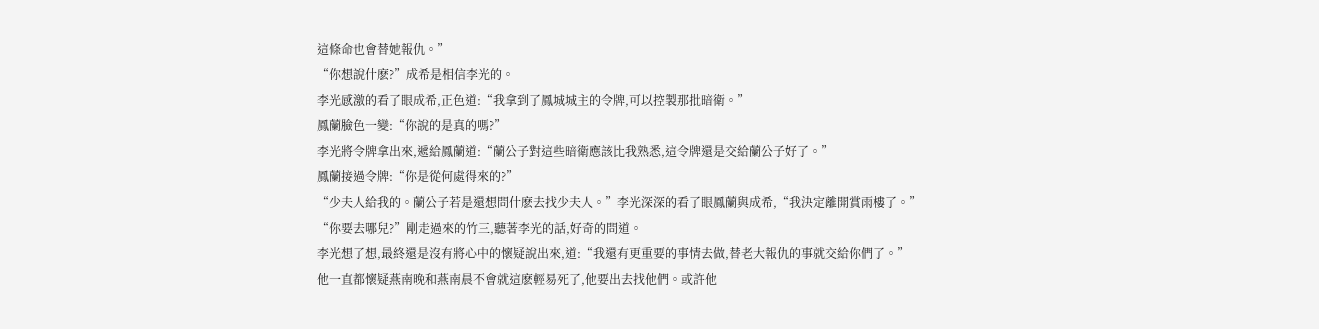這條命也會替她報仇。”
“你想說什麽?”成希是相信李光的。
李光感激的看了眼成希,正色道:“我拿到了鳳城城主的令牌,可以控製那批暗衛。”
鳳蘭臉色一變:“你說的是真的嗎?”
李光將令牌拿出來,遞給鳳蘭道:“蘭公子對這些暗衛應該比我熟悉,這令牌還是交給蘭公子好了。”
鳳蘭接過令牌:“你是從何處得來的?”
“少夫人給我的。蘭公子若是還想問什麽去找少夫人。”李光深深的看了眼鳳蘭與成希,“我決定離開賞雨樓了。”
“你要去哪兒?”剛走過來的竹三,聽著李光的話,好奇的問道。
李光想了想,最終還是沒有將心中的懷疑說出來,道:“我還有更重要的事情去做,替老大報仇的事就交給你們了。”
他一直都懷疑燕南晚和燕南晨不會就這麽輕易死了,他要出去找他們。或許他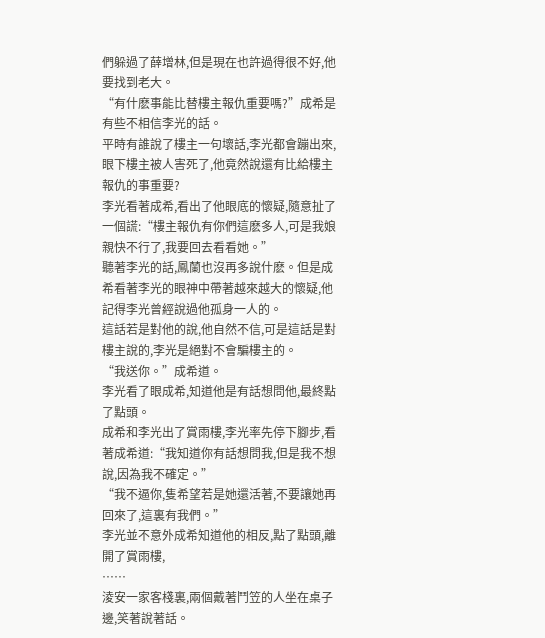們躲過了薛增林,但是現在也許過得很不好,他要找到老大。
“有什麽事能比替樓主報仇重要嗎?”成希是有些不相信李光的話。
平時有誰說了樓主一句壞話,李光都會蹦出來,眼下樓主被人害死了,他竟然說還有比給樓主報仇的事重要?
李光看著成希,看出了他眼底的懷疑,隨意扯了一個謊:“樓主報仇有你們這麽多人,可是我娘親快不行了,我要回去看看她。”
聽著李光的話,鳳蘭也沒再多說什麽。但是成希看著李光的眼神中帶著越來越大的懷疑,他記得李光曾經說過他孤身一人的。
這話若是對他的說,他自然不信,可是這話是對樓主說的,李光是絕對不會騙樓主的。
“我送你。”成希道。
李光看了眼成希,知道他是有話想問他,最終點了點頭。
成希和李光出了賞雨樓,李光率先停下腳步,看著成希道:“我知道你有話想問我,但是我不想說,因為我不確定。”
“我不逼你,隻希望若是她還活著,不要讓她再回來了,這裏有我們。”
李光並不意外成希知道他的相反,點了點頭,離開了賞雨樓,
……
淩安一家客棧裏,兩個戴著鬥笠的人坐在桌子邊,笑著說著話。